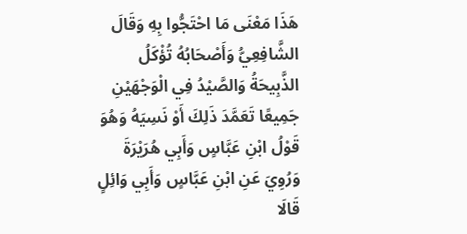هَذَا مَعْنَى مَا احْتَجُّوا بِهِ وَقَالَ الشَّافِعِيُّ وَأَصْحَابُهُ تُؤْكَلُ الذَّبِيحَةُ وَالصَّيْدُ فِي الْوَجْهَيْنِ جَمِيعًا تَعَمَّدَ ذَلِكَ أَوْ نَسِيَهُ وَهُوَ قَوْلُ ابْنِ عَبَّاسٍ وَأَبِي هُرَيْرَةَ وَرُوِيَ عَنِ ابْنِ عَبَّاسٍ وَأَبِي وَائِلٍ قَالَا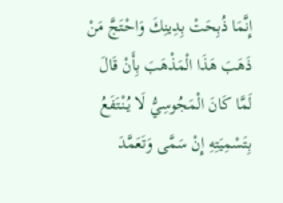إِنَّمَا ذُبِحَتْ بِدِينِكَ وَاحْتَجَّ مَنْ ذَهَبَ هَذَا الْمَذْهَبَ بِأَنْ قَالَ لَمَّا كَانَ الْمَجُوسِيُّ لَا يُنْتَفَعُ بِتَسْمِيَتِهِ إِنْ سَمَّى وَتَعَمَّدَ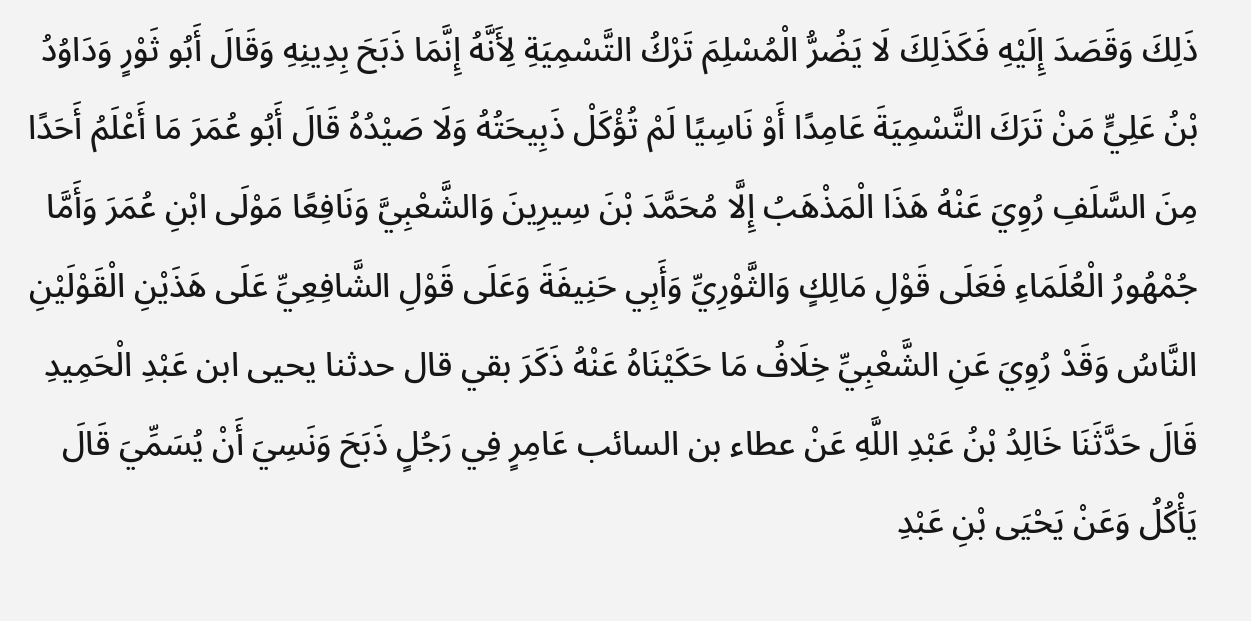ذَلِكَ وَقَصَدَ إِلَيْهِ فَكَذَلِكَ لَا يَضُرُّ الْمُسْلِمَ تَرْكُ التَّسْمِيَةِ لِأَنَّهُ إِنَّمَا ذَبَحَ بِدِينِهِ وَقَالَ أَبُو ثَوْرٍ وَدَاوُدُ بْنُ عَلِيٍّ مَنْ تَرَكَ التَّسْمِيَةَ عَامِدًا أَوْ نَاسِيًا لَمْ تُؤْكَلْ ذَبِيحَتُهُ وَلَا صَيْدُهُ قَالَ أَبُو عُمَرَ مَا أَعْلَمُ أَحَدًا مِنَ السَّلَفِ رُوِيَ عَنْهُ هَذَا الْمَذْهَبُ إِلَّا مُحَمَّدَ بْنَ سِيرِينَ وَالشَّعْبِيَّ وَنَافِعًا مَوْلَى ابْنِ عُمَرَ وَأَمَّا جُمْهُورُ الْعُلَمَاءِ فَعَلَى قَوْلِ مَالِكٍ وَالثَّوْرِيِّ وَأَبِي حَنِيفَةَ وَعَلَى قَوْلِ الشَّافِعِيِّ عَلَى هَذَيْنِ الْقَوْلَيْنِ النَّاسُ وَقَدْ رُوِيَ عَنِ الشَّعْبِيِّ خِلَافُ مَا حَكَيْنَاهُ عَنْهُ ذَكَرَ بقي قال حدثنا يحيى ابن عَبْدِ الْحَمِيدِ قَالَ حَدَّثَنَا خَالِدُ بْنُ عَبْدِ اللَّهِ عَنْ عطاء بن السائب عَامِرٍ فِي رَجُلٍ ذَبَحَ وَنَسِيَ أَنْ يُسَمِّيَ قَالَ يَأْكُلُ وَعَنْ يَحْيَى بْنِ عَبْدِ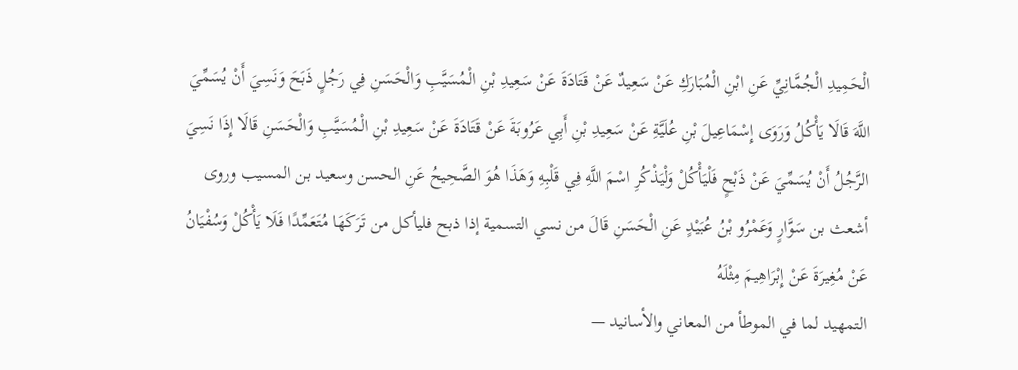الْحَمِيدِ الْجُمَّانِيِّ عَنِ ابْنِ الْمُبَارَكِ عَنْ سَعِيدٌ عَنْ قَتَادَةَ عَنْ سَعِيدِ بْنِ الْمُسَيَّبِ وَالْحَسَنِ فِي رَجُلٍ ذَبَحَ وَنَسِيَ أَنْ يُسَمِّيَ اللَّهَ قَالَا يَأْكُلُ وَرَوَى إِسْمَاعِيلَ بْنِ عُلَيَّةِ عَنْ سَعِيدِ بْنِ أَبِي عَرُوبَةَ عَنْ قَتَادَةَ عَنْ سَعِيدِ بْنِ الْمُسَيَّبِ وَالْحَسَنِ قَالَا إِذَا نَسِيَ الرَّجُلُ أَنْ يُسَمِّيَ عَنْ ذَبْحٍ فَلْيَأْكُلْ وَلْيَذْكُرِ اسْمَ اللَّهِ فِي قَلْبِهِ وَهَذَا هُوَ الصَّحِيحُ عَنِ الحسن وسعيد بن المسيب وروى أشعث بن سَوَّارٍ وَعَمْرُو بْنُ عُبَيْدٍ عَنِ الْحَسَنِ قَالَ من نسي التسمية إذا ذبح فليأكل من تَرَكَهَا مُتَعَمِّدًا فَلَا يَأْكُلْ وَسُفْيَانُ عَنْ مُغِيرَةَ عَنْ إِبْرَاهِيمَ مِثْلَهُ
التمهيد لما في الموطأ من المعاني والأسانيد —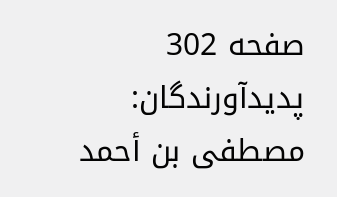صفحه 302
پدیدآورندگان: مصطفى بن أحمد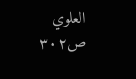العلوي
ص۳۰۲